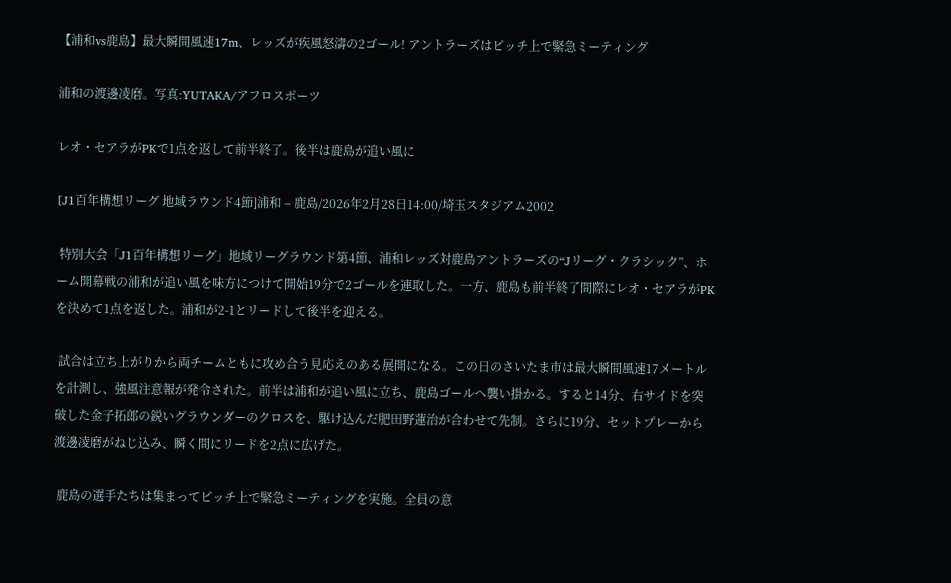【浦和vs鹿島】最大瞬間風速17m、レッズが疾風怒濤の2ゴール! アントラーズはピッチ上で緊急ミーティング

浦和の渡邊凌磨。写真:YUTAKA/アフロスポーツ

レオ・セアラがPKで1点を返して前半終了。後半は鹿島が追い風に

[J1百年構想リーグ 地域ラウンド4節]浦和 – 鹿島/2026年2月28日14:00/埼玉スタジアム2002

 特別大会「J1百年構想リーグ」地域リーグラウンド第4節、浦和レッズ対鹿島アントラーズの“Jリーグ・クラシック”、ホーム開幕戦の浦和が追い風を味方につけて開始19分で2ゴールを連取した。一方、鹿島も前半終了間際にレオ・セアラがPKを決めて1点を返した。浦和が2-1とリードして後半を迎える。

 試合は立ち上がりから両チームともに攻め合う見応えのある展開になる。この日のさいたま市は最大瞬間風速17メートルを計測し、強風注意報が発令された。前半は浦和が追い風に立ち、鹿島ゴールへ襲い掛かる。すると14分、右サイドを突破した金子拓郎の鋭いグラウンダーのクロスを、駆け込んだ肥田野蓮治が合わせて先制。さらに19分、セットプレーから渡邊凌磨がねじ込み、瞬く間にリードを2点に広げた。

 鹿島の選手たちは集まってピッチ上で緊急ミーティングを実施。全員の意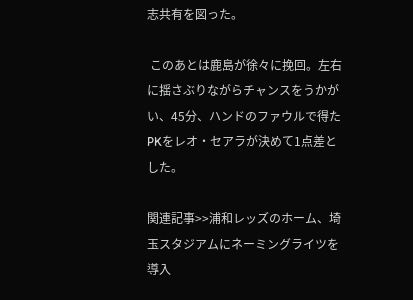志共有を図った。

 このあとは鹿島が徐々に挽回。左右に揺さぶりながらチャンスをうかがい、45分、ハンドのファウルで得たPKをレオ・セアラが決めて1点差とした。

関連記事>>浦和レッズのホーム、埼玉スタジアムにネーミングライツを導入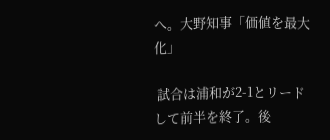へ。大野知事「価値を最大化」

 試合は浦和が2-1とリードして前半を終了。後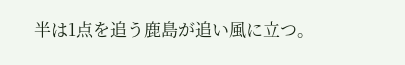半は1点を追う鹿島が追い風に立つ。